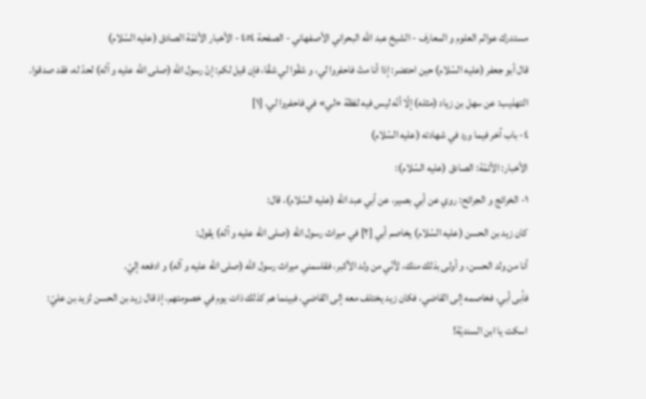مستدرك عوالم العلوم و المعارف - الشيخ عبد الله البحراني الأصفهاني - الصفحة ٤٥٤ - الأخبار الأئمّة الصادق (عليه السّلام)
قال أبو جعفر (عليه السّلام) حين احتضر: إذا أنا متّ فاحفروا لي، و شقّوا لي شقّا، فإن قيل لكم: إنّ رسول اللّه (صلى اللّه عليه و آله) لحدّ له، فقد صدقوا.
التهذيب: عن سهل بن زياد (مثله) إلّا أنّه ليس فيه لفظة «لي» في فاحفروا لي. [١]
٤- باب آخر فيما ورد في شهادته (عليه السّلام)
الأخبار: الأئمّة: الصادق (عليه السّلام):
١- الخرائج و الجرائح: روي عن أبي بصير، عن أبي عبد اللّه (عليه السّلام)، قال:
كان زيد بن الحسن (عليه السّلام) يخاصم أبي [٢] في ميراث رسول اللّه (صلى اللّه عليه و آله) يقول:
أنا من ولد الحسن، و أولى بذلك منك، لأنّي من ولد الأكبر، فقاسمني ميراث رسول اللّه (صلى اللّه عليه و آله) و ادفعه إليّ.
فأبى أبي، فخاصمه إلى القاضي، فكان زيد يختلف معه إلى القاضي، فبينما هم كذلك ذات يوم في خصومتهم، إذ قال زيد بن الحسن لزيد بن عليّ:
اسكت يا ابن السنديّة!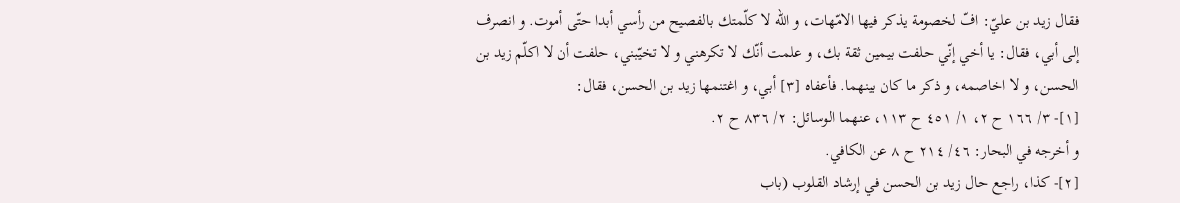فقال زيد بن عليّ: افّ لخصومة يذكر فيها الامّهات، و اللّه لا كلّمتك بالفصيح من رأسي أبدا حتّى أموت. و انصرف إلى أبي، فقال: يا أخي إنّي حلفت بيمين ثقة بك، و علمت أنّك لا تكرهني و لا تخيّبني، حلفت أن لا اكلّم زيد بن الحسن، و لا اخاصمه، و ذكر ما كان بينهما. فأعفاه [٣] أبي، و اغتنمها زيد بن الحسن، فقال:
[١]- ٣/ ١٦٦ ح ٢، ١/ ٤٥١ ح ١١٣، عنهما الوسائل: ٢/ ٨٣٦ ح ٢.
و أخرجه في البحار: ٤٦/ ٢١٤ ح ٨ عن الكافي.
[٢]- كذا، راجع حال زيد بن الحسن في إرشاد القلوب (باب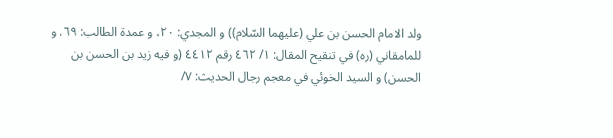ولد الامام الحسن بن علي (عليهما السّلام)) و المجدي: ٢٠، و عمدة الطالب: ٦٩. و للمامقاني (ره) في تنقيح المقال: ١/ ٤٦٢ رقم ٤٤١٢ (و فيه زيد بن الحسن بن الحسن) و السيد الخوئي في معجم رجال الحديث: ٧/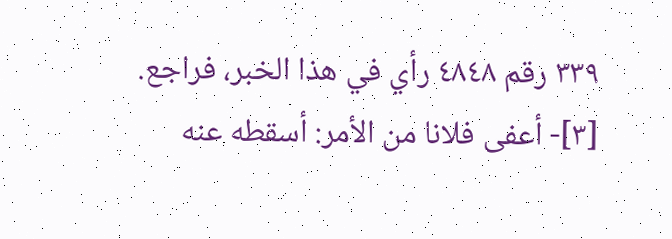٣٣٩ رقم ٤٨٤٨ رأي في هذا الخبر، فراجع.
[٣]- أعفى فلانا من الأمر: أسقطه عنه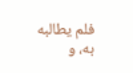فلم يطالبه به، و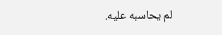لم يحاسبه عليه.